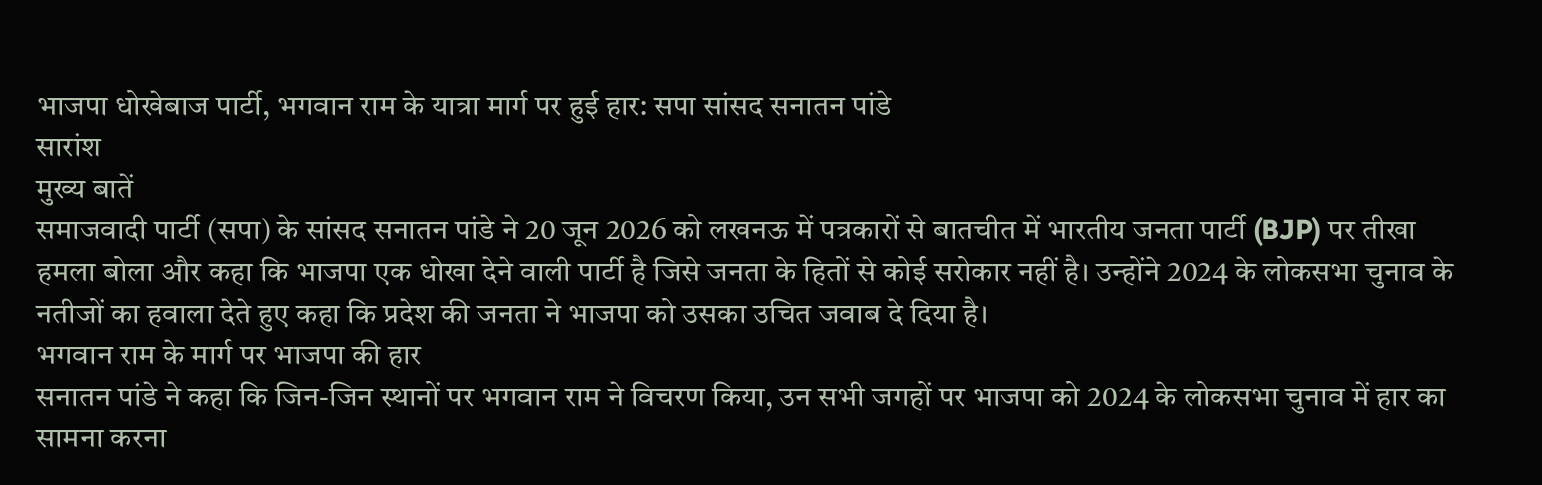भाजपा धोखेबाज पार्टी, भगवान राम के यात्रा मार्ग पर हुई हार: सपा सांसद सनातन पांडे
सारांश
मुख्य बातें
समाजवादी पार्टी (सपा) के सांसद सनातन पांडे ने 20 जून 2026 को लखनऊ में पत्रकारों से बातचीत में भारतीय जनता पार्टी (BJP) पर तीखा हमला बोला और कहा कि भाजपा एक धोखा देने वाली पार्टी है जिसे जनता के हितों से कोई सरोकार नहीं है। उन्होंने 2024 के लोकसभा चुनाव के नतीजों का हवाला देते हुए कहा कि प्रदेश की जनता ने भाजपा को उसका उचित जवाब दे दिया है।
भगवान राम के मार्ग पर भाजपा की हार
सनातन पांडे ने कहा कि जिन-जिन स्थानों पर भगवान राम ने विचरण किया, उन सभी जगहों पर भाजपा को 2024 के लोकसभा चुनाव में हार का सामना करना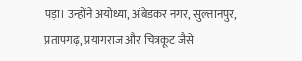पड़ा। उन्होंने अयोध्या, अंबेडकर नगर, सुल्तानपुर, प्रतापगढ़, प्रयागराज और चित्रकूट जैसे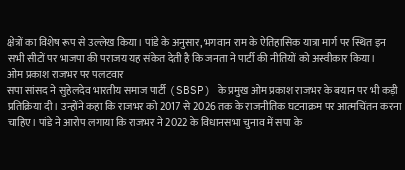क्षेत्रों का विशेष रूप से उल्लेख किया। पांडे के अनुसार, भगवान राम के ऐतिहासिक यात्रा मार्ग पर स्थित इन सभी सीटों पर भाजपा की पराजय यह संकेत देती है कि जनता ने पार्टी की नीतियों को अस्वीकार किया।
ओम प्रकाश राजभर पर पलटवार
सपा सांसद ने सुहेलदेव भारतीय समाज पार्टी (SBSP) के प्रमुख ओम प्रकाश राजभर के बयान पर भी कड़ी प्रतिक्रिया दी। उन्होंने कहा कि राजभर को 2017 से 2026 तक के राजनीतिक घटनाक्रम पर आत्मचिंतन करना चाहिए। पांडे ने आरोप लगाया कि राजभर ने 2022 के विधानसभा चुनाव में सपा के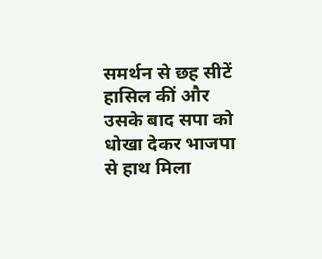समर्थन से छह सीटें हासिल कीं और उसके बाद सपा को धोखा देकर भाजपा से हाथ मिला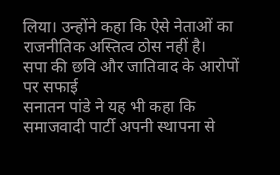लिया। उन्होंने कहा कि ऐसे नेताओं का राजनीतिक अस्तित्व ठोस नहीं है।
सपा की छवि और जातिवाद के आरोपों पर सफाई
सनातन पांडे ने यह भी कहा कि समाजवादी पार्टी अपनी स्थापना से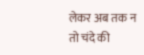लेकर अब तक न तो चंदे की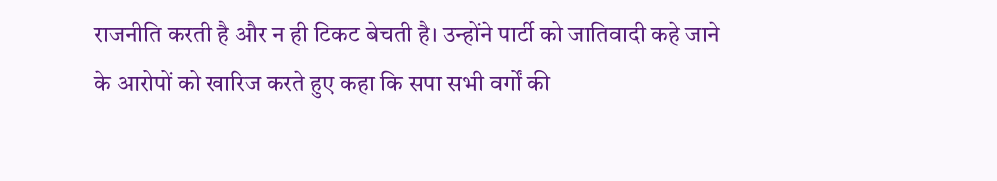राजनीति करती है और न ही टिकट बेचती है। उन्होंने पार्टी को जातिवादी कहे जाने के आरोपों को खारिज करते हुए कहा कि सपा सभी वर्गों की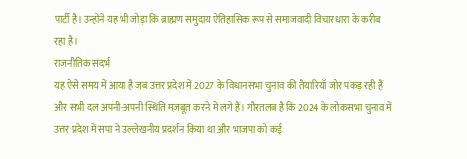पार्टी है। उन्होंने यह भी जोड़ा कि ब्राह्मण समुदाय ऐतिहासिक रूप से समाजवादी विचारधारा के करीब रहा है।
राजनीतिक संदर्भ
यह ऐसे समय में आया है जब उत्तर प्रदेश में 2027 के विधानसभा चुनाव की तैयारियाँ जोर पकड़ रही हैं और सभी दल अपनी-अपनी स्थिति मज़बूत करने में लगे हैं। गौरतलब है कि 2024 के लोकसभा चुनाव में उत्तर प्रदेश में सपा ने उल्लेखनीय प्रदर्शन किया था और भाजपा को कई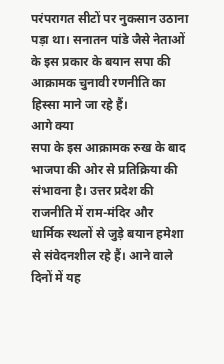परंपरागत सीटों पर नुकसान उठाना पड़ा था। सनातन पांडे जैसे नेताओं के इस प्रकार के बयान सपा की आक्रामक चुनावी रणनीति का हिस्सा माने जा रहे हैं।
आगे क्या
सपा के इस आक्रामक रुख के बाद भाजपा की ओर से प्रतिक्रिया की संभावना है। उत्तर प्रदेश की राजनीति में राम-मंदिर और धार्मिक स्थलों से जुड़े बयान हमेशा से संवेदनशील रहे हैं। आने वाले दिनों में यह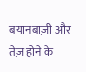बयानबाज़ी और तेज़ होने के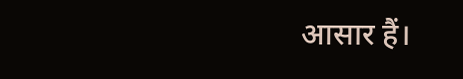आसार हैं।